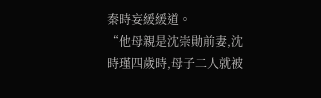秦時妄緩緩道。
“他母親是沈崇勛前妻,沈時瑾四歲時,母子二人就被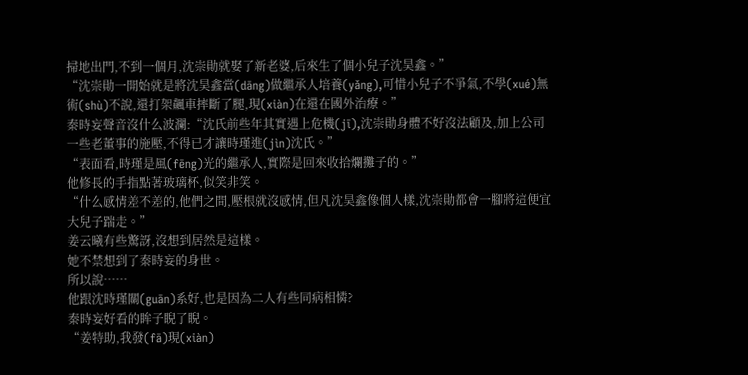掃地出門,不到一個月,沈崇勛就娶了新老婆,后來生了個小兒子沈昊鑫。”
“沈崇勛一開始就是將沈昊鑫當(dāng)做繼承人培養(yǎng),可惜小兒子不爭氣,不學(xué)無術(shù)不說,還打架飆車摔斷了腿,現(xiàn)在還在國外治療。”
秦時妄聲音沒什么波瀾:“沈氏前些年其實遇上危機(jī),沈崇勛身體不好沒法顧及,加上公司一些老董事的施壓,不得已才讓時瑾進(jìn)沈氏。”
“表面看,時瑾是風(fēng)光的繼承人,實際是回來收拾爛攤子的。”
他修長的手指點著玻璃杯,似笑非笑。
“什么感情差不差的,他們之間,壓根就沒感情,但凡沈昊鑫像個人樣,沈崇勛都會一腳將這便宜大兒子踹走。”
姜云曦有些驚訝,沒想到居然是這樣。
她不禁想到了秦時妄的身世。
所以說……
他跟沈時瑾關(guān)系好,也是因為二人有些同病相憐?
秦時妄好看的眸子睨了睨。
“姜特助,我發(fā)現(xiàn)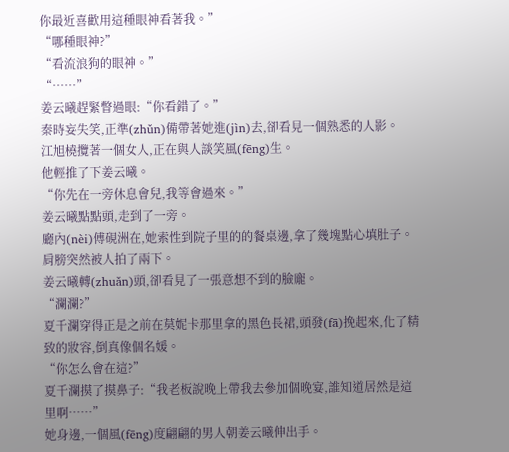你最近喜歡用這種眼神看著我。”
“哪種眼神?”
“看流浪狗的眼神。”
“……”
姜云曦趕緊瞥過眼:“你看錯了。”
秦時妄失笑,正準(zhǔn)備帶著她進(jìn)去,卻看見一個熟悉的人影。
江旭橈攬著一個女人,正在與人談笑風(fēng)生。
他輕推了下姜云曦。
“你先在一旁休息會兒,我等會過來。”
姜云曦點點頭,走到了一旁。
廳內(nèi)傅硯洲在,她索性到院子里的的餐桌邊,拿了幾塊點心填肚子。
肩膀突然被人拍了兩下。
姜云曦轉(zhuǎn)頭,卻看見了一張意想不到的臉龐。
“瀾瀾?”
夏千瀾穿得正是之前在莫妮卡那里拿的黑色長裙,頭發(fā)挽起來,化了精致的妝容,倒真像個名媛。
“你怎么會在這?”
夏千瀾摸了摸鼻子:“我老板說晚上帶我去參加個晚宴,誰知道居然是這里啊……”
她身邊,一個風(fēng)度翩翩的男人朝姜云曦伸出手。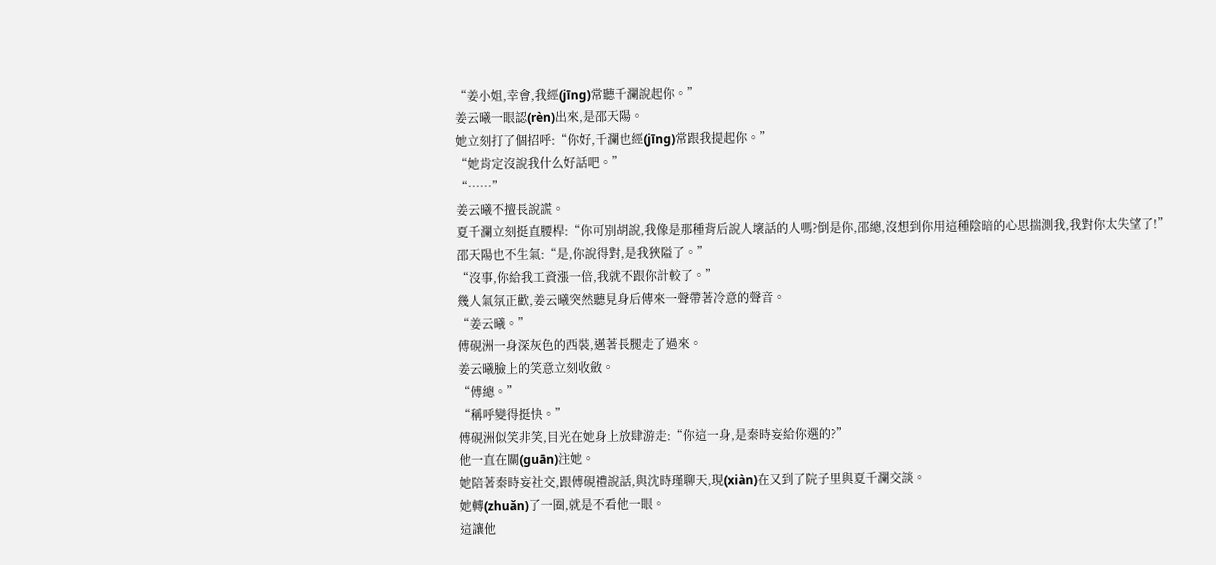“姜小姐,幸會,我經(jīng)常聽千瀾說起你。”
姜云曦一眼認(rèn)出來,是邵天陽。
她立刻打了個招呼:“你好,千瀾也經(jīng)常跟我提起你。”
“她肯定沒說我什么好話吧。”
“……”
姜云曦不擅長說謊。
夏千瀾立刻挺直腰桿:“你可別胡說,我像是那種背后說人壞話的人嗎?倒是你,邵總,沒想到你用這種陰暗的心思揣測我,我對你太失望了!”
邵天陽也不生氣:“是,你說得對,是我狹隘了。”
“沒事,你給我工資漲一倍,我就不跟你計較了。”
幾人氣氛正歡,姜云曦突然聽見身后傳來一聲帶著冷意的聲音。
“姜云曦。”
傅硯洲一身深灰色的西裝,邁著長腿走了過來。
姜云曦臉上的笑意立刻收斂。
“傅總。”
“稱呼變得挺快。”
傅硯洲似笑非笑,目光在她身上放肆游走:“你這一身,是秦時妄給你選的?”
他一直在關(guān)注她。
她陪著秦時妄社交,跟傅硯禮說話,與沈時瑾聊天,現(xiàn)在又到了院子里與夏千瀾交談。
她轉(zhuǎn)了一圈,就是不看他一眼。
這讓他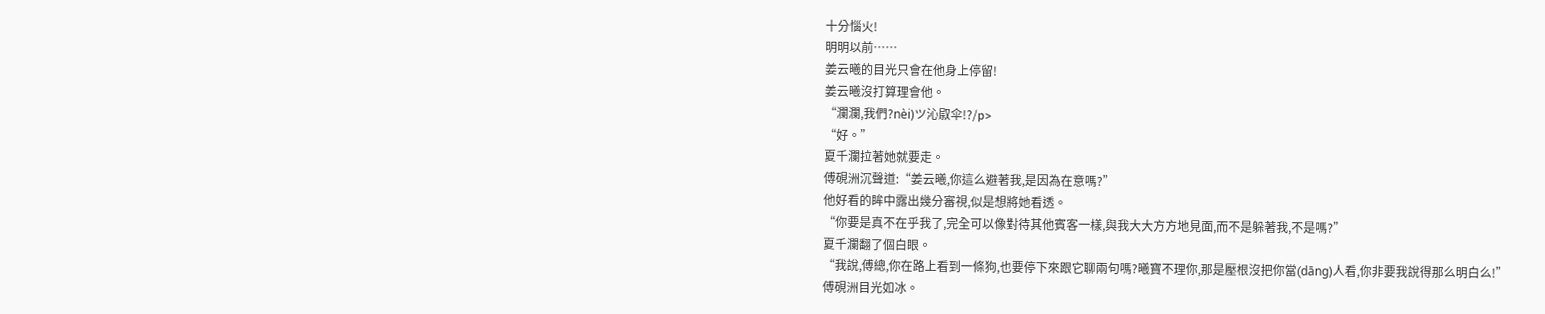十分惱火!
明明以前……
姜云曦的目光只會在他身上停留!
姜云曦沒打算理會他。
“瀾瀾,我們?nèi)ツ沁叞伞!?/p>
“好。”
夏千瀾拉著她就要走。
傅硯洲沉聲道:“姜云曦,你這么避著我,是因為在意嗎?”
他好看的眸中露出幾分審視,似是想將她看透。
“你要是真不在乎我了,完全可以像對待其他賓客一樣,與我大大方方地見面,而不是躲著我,不是嗎?”
夏千瀾翻了個白眼。
“我說,傅總,你在路上看到一條狗,也要停下來跟它聊兩句嗎?曦寶不理你,那是壓根沒把你當(dāng)人看,你非要我說得那么明白么!”
傅硯洲目光如冰。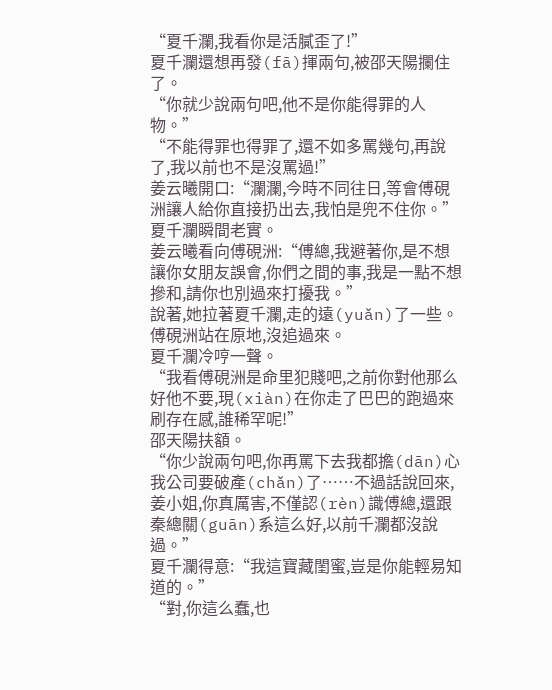“夏千瀾,我看你是活膩歪了!”
夏千瀾還想再發(fā)揮兩句,被邵天陽攔住了。
“你就少說兩句吧,他不是你能得罪的人物。”
“不能得罪也得罪了,還不如多罵幾句,再說了,我以前也不是沒罵過!”
姜云曦開口:“瀾瀾,今時不同往日,等會傅硯洲讓人給你直接扔出去,我怕是兜不住你。”
夏千瀾瞬間老實。
姜云曦看向傅硯洲:“傅總,我避著你,是不想讓你女朋友誤會,你們之間的事,我是一點不想摻和,請你也別過來打擾我。”
說著,她拉著夏千瀾,走的遠(yuǎn)了一些。
傅硯洲站在原地,沒追過來。
夏千瀾冷哼一聲。
“我看傅硯洲是命里犯賤吧,之前你對他那么好他不要,現(xiàn)在你走了巴巴的跑過來刷存在感,誰稀罕呢!”
邵天陽扶額。
“你少說兩句吧,你再罵下去我都擔(dān)心我公司要破產(chǎn)了……不過話說回來,姜小姐,你真厲害,不僅認(rèn)識傅總,還跟秦總關(guān)系這么好,以前千瀾都沒說過。”
夏千瀾得意:“我這寶藏閨蜜,豈是你能輕易知道的。”
“對,你這么蠢,也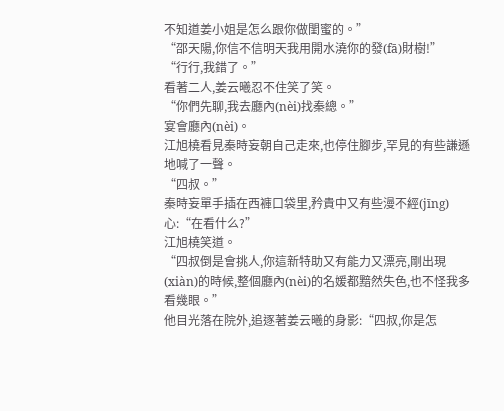不知道姜小姐是怎么跟你做閨蜜的。”
“邵天陽,你信不信明天我用開水澆你的發(fā)財樹!”
“行行,我錯了。”
看著二人,姜云曦忍不住笑了笑。
“你們先聊,我去廳內(nèi)找秦總。”
宴會廳內(nèi)。
江旭橈看見秦時妄朝自己走來,也停住腳步,罕見的有些謙遜地喊了一聲。
“四叔。”
秦時妄單手插在西褲口袋里,矜貴中又有些漫不經(jīng)心:“在看什么?”
江旭橈笑道。
“四叔倒是會挑人,你這新特助又有能力又漂亮,剛出現(xiàn)的時候,整個廳內(nèi)的名媛都黯然失色,也不怪我多看幾眼。”
他目光落在院外,追逐著姜云曦的身影:“四叔,你是怎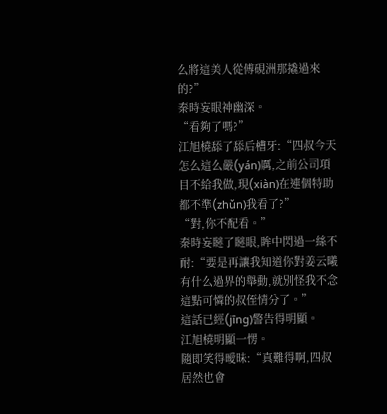么將這美人從傅硯洲那撬過來的?”
秦時妄眼神幽深。
“看夠了嗎?”
江旭橈舔了舔后槽牙:“四叔今天怎么這么嚴(yán)厲,之前公司項目不給我做,現(xiàn)在連個特助都不準(zhǔn)我看了?”
“對,你不配看。”
秦時妄瞇了瞇眼,眸中閃過一絲不耐:“要是再讓我知道你對姜云曦有什么過界的舉動,就別怪我不念這點可憐的叔侄情分了。”
這話已經(jīng)警告得明顯。
江旭橈明顯一愣。
隨即笑得曖昧:“真難得啊,四叔居然也會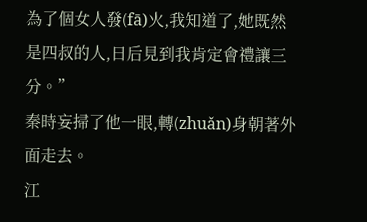為了個女人發(fā)火,我知道了,她既然是四叔的人,日后見到我肯定會禮讓三分。”
秦時妄掃了他一眼,轉(zhuǎn)身朝著外面走去。
江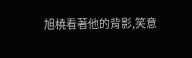旭橈看著他的背影,笑意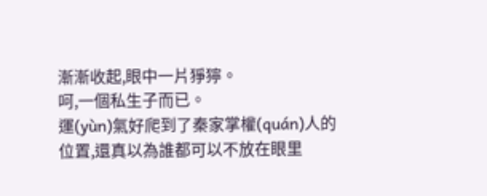漸漸收起,眼中一片猙獰。
呵,一個私生子而已。
運(yùn)氣好爬到了秦家掌權(quán)人的位置,還真以為誰都可以不放在眼里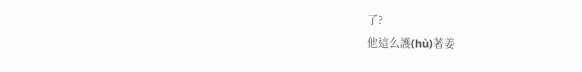了?
他這么護(hù)著姜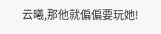云曦,那他就偏偏要玩她!